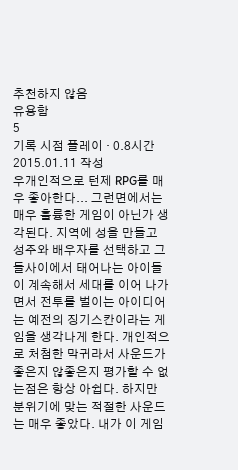추천하지 않음
유용함
5
기록 시점 플레이 · 0.8시간2015.01.11 작성
우개인적으로 턴제 RPG를 매우 좋아한다... 그런면에서는 매우 훌륭한 게임이 아닌가 생각된다. 지역에 성을 만들고 성주와 배우자를 선택하고 그들사이에서 태어나는 아이들이 계속해서 세대를 이어 나가면서 전투를 벌이는 아이디어는 예전의 징기스칸이라는 게임을 생각나게 한다. 개인적으로 처첨한 막귀라서 사운드가 좋은지 않좋은지 평가할 수 없는점은 항상 아쉽다. 하지만 분위기에 맞는 적절한 사운드는 매우 좋았다. 내가 이 게임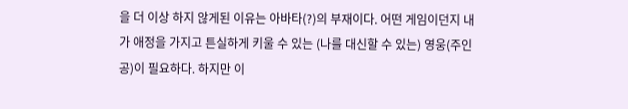을 더 이상 하지 않게된 이유는 아바타(?)의 부재이다. 어떤 게임이던지 내가 애정을 가지고 튼실하게 키울 수 있는 (나를 대신할 수 있는) 영웅(주인공)이 필요하다. 하지만 이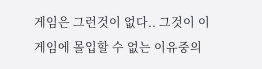게임은 그런것이 없다.. 그것이 이 게임에 몰입할 수 없는 이유중의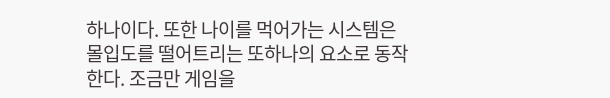하나이다. 또한 나이를 먹어가는 시스템은 몰입도를 떨어트리는 또하나의 요소로 동작한다. 조금만 게임을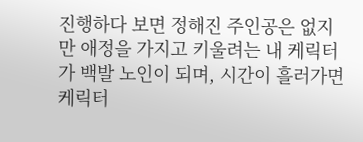진행하다 보면 정해진 주인공은 없지만 애정을 가지고 키울려는 내 케릭터가 백발 노인이 되며, 시간이 흘러가면 케릭터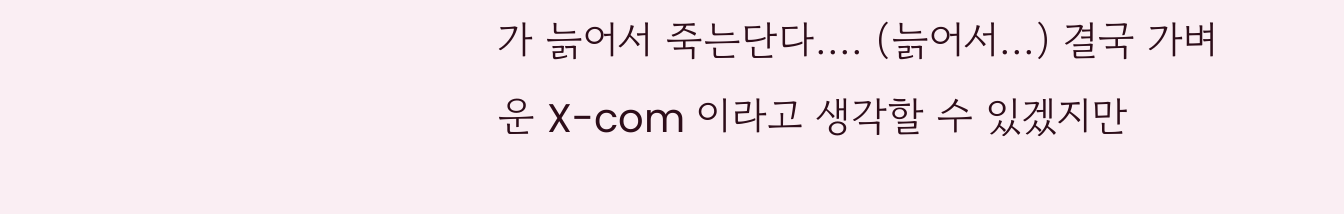가 늙어서 죽는단다.... (늙어서...) 결국 가벼운 X-com 이라고 생각할 수 있겠지만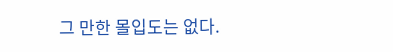그 만한 몰입도는 없다.